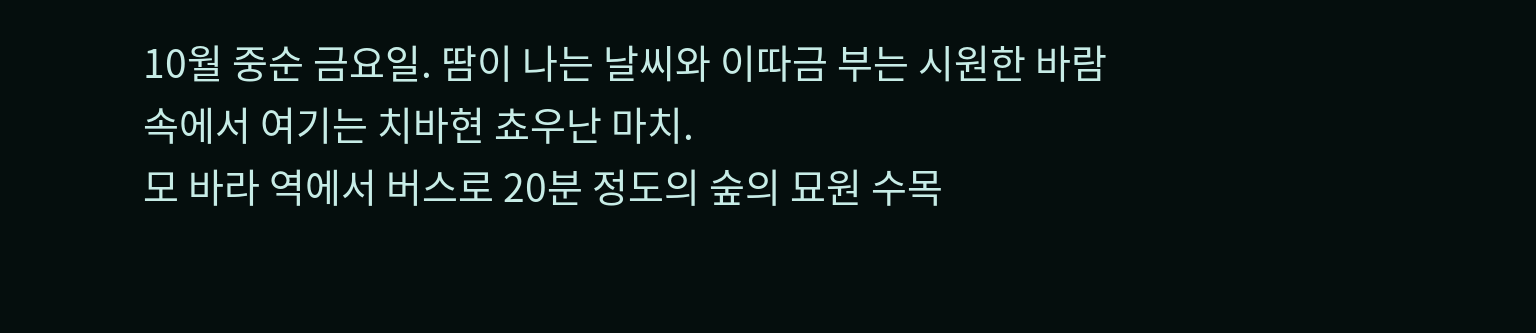10월 중순 금요일. 땀이 나는 날씨와 이따금 부는 시원한 바람 속에서 여기는 치바현 쵸우난 마치.
모 바라 역에서 버스로 20분 정도의 숲의 묘원 수목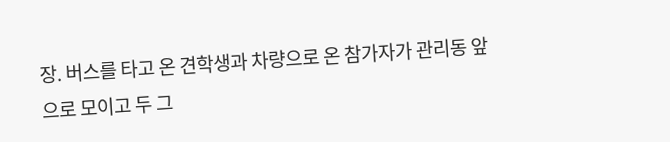장. 버스를 타고 온 견학생과 차량으로 온 참가자가 관리동 앞으로 모이고 두 그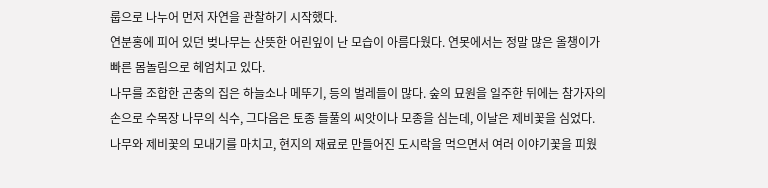룹으로 나누어 먼저 자연을 관찰하기 시작했다.
연분홍에 피어 있던 벚나무는 산뜻한 어린잎이 난 모습이 아름다웠다. 연못에서는 정말 많은 올챙이가 빠른 몸놀림으로 헤엄치고 있다.
나무를 조합한 곤충의 집은 하늘소나 메뚜기, 등의 벌레들이 많다. 숲의 묘원을 일주한 뒤에는 참가자의 손으로 수목장 나무의 식수, 그다음은 토종 들풀의 씨앗이나 모종을 심는데, 이날은 제비꽃을 심었다.
나무와 제비꽃의 모내기를 마치고, 현지의 재료로 만들어진 도시락을 먹으면서 여러 이야기꽃을 피웠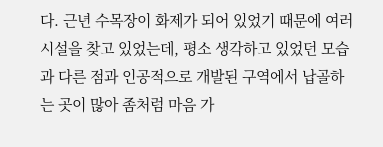다. 근년 수목장이 화제가 되어 있었기 때문에 여러 시설을 찾고 있었는데, 평소 생각하고 있었던 모습과 다른 점과 인공적으로 개발된 구역에서 납골하는 곳이 많아 좀처럼 마음 가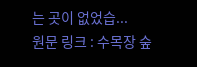는 곳이 없었습...
원문 링크 : 수목장 숲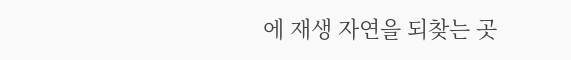에 재생 자연을 되찾는 곳